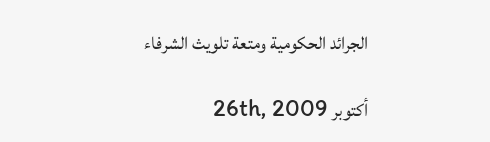الجرائد الحكومية ومتعة تلويث الشرفاء

أكتوبر 26th, 2009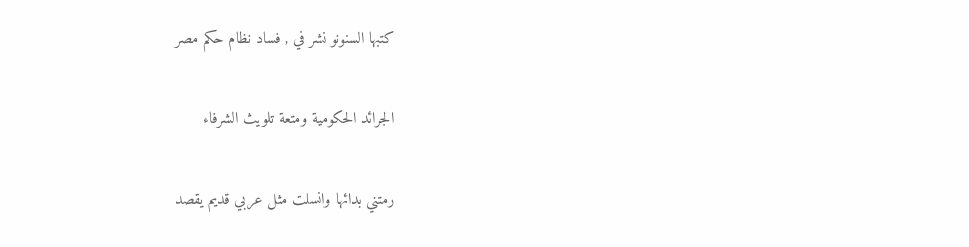كتبها السنونو نشر في , فساد نظام حكم مصر

الجرائد الحكومية ومتعة تلويث الشرفاء

رمتني بدائها وانسلت مثل عربي قديم يقصد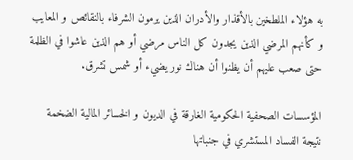به هؤلاء الملطخين بالأقذار والأدران الذين يرمون الشرفاء بالنقائص و المعايب و كأنهم المرضي الذين يجدون كل الناس مرضي أو هم الذين عاشوا في الظلمة حتى صعب عليهم أن يظنوا أن هناك نور يضيء أو شمس تشرق.

المؤسسات الصحفية الحكومية الغارقة في الديون و الخسائر المالية الضخمة نتيجة الفساد المستشري في جنباتها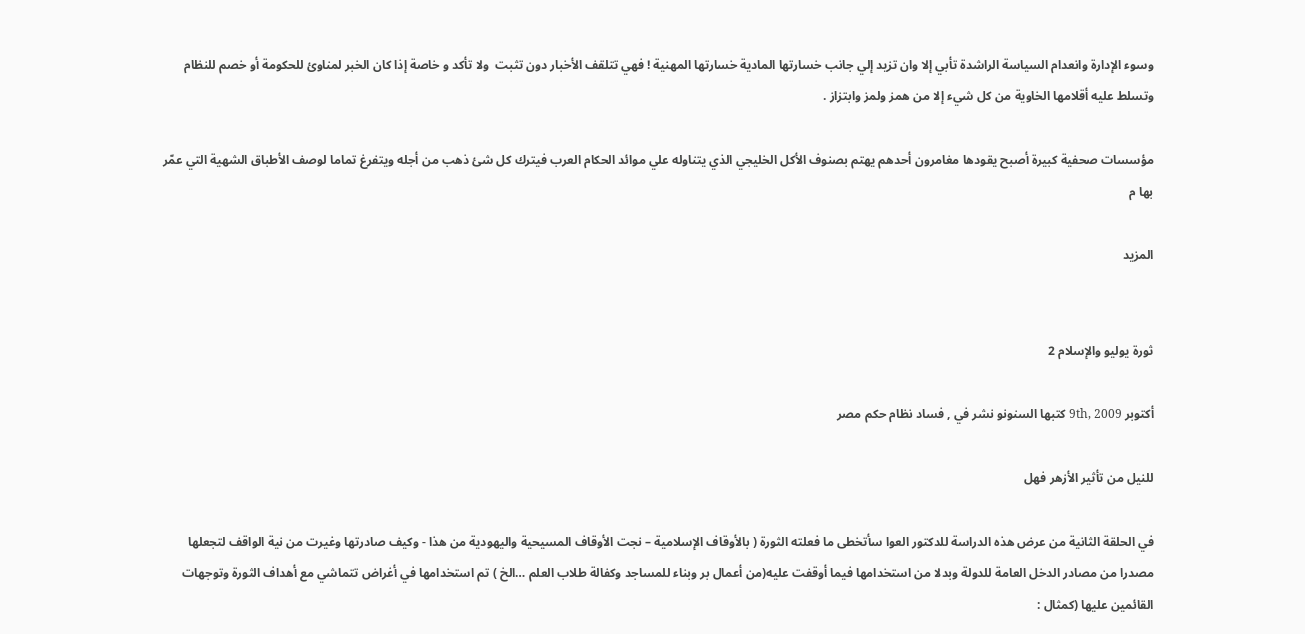وسوء الإدارة وانعدام السياسة الراشدة تأبي إلا وان تزيد إلي جانب خسارتها المادية خسارتها المهنية ! فهي تتلقف الأخبار دون تثبت  ولا تأكد و خاصة إذا كان الخبر لمناوئ للحكومة أو خصم للنظام وتسلط عليه أقلامها الخاوية من كل شيء إلا من همز ولمز وابتزاز .

مؤسسات صحفية كبيرة أصبح يقودها مغامرون أحدهم يهتم بصنوف الأكل الخليجي الذي يتناوله علي موائد الحكام العرب فيترك كل شئ ذهب من أجله ويتفرغ تماما لوصف الأطباق الشهية التي عمّر بها م

المزيد


ثورة يوليو والإسلام 2

أكتوبر 9th, 2009 كتبها السنونو نشر في , فساد نظام حكم مصر

للنيل من تأثير الأزهر فهل

في الحلقة الثانية من عرض هذه الدراسة للدكتور العوا سأتخطى ما فعلته الثورة ( بالأوقاف الإسلامية – نجت الأوقاف المسيحية واليهودية من هذا - وكيف صادرتها وغيرت من نية الواقف لتجعلها مصدرا من مصادر الدخل العامة للدولة وبدلا من استخدامها فيما أوقفت عليه(من أعمال بر وبناء للمساجد وكفالة طلاب العلم …الخ ) تم استخدامها في أغراض تتماشي مع أهداف الثورة وتوجهات القائمين عليها (كمثال :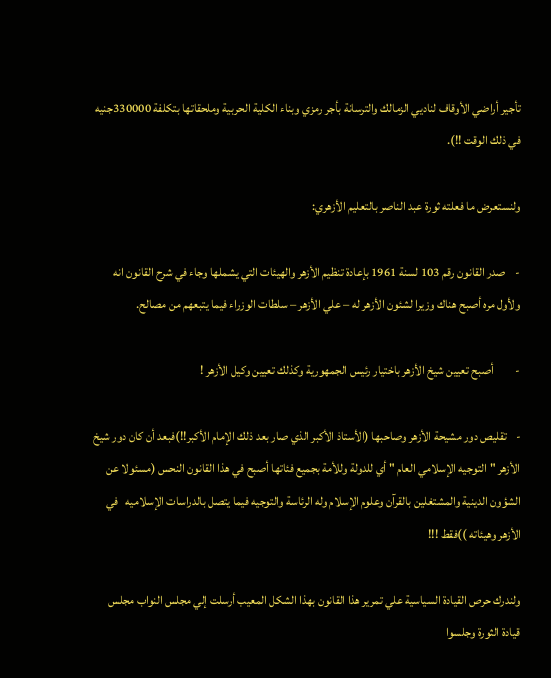تأجير أراضي الأوقاف لناديي الزمالك والترسانة بأجر رمزي وبناء الكلية الحربية وملحقاتها بتكلفة 330000جنيه في ذلك الوقت !!).

ولنستعرض ما فعلته ثورة عبد الناصر بالتعليم الأزهري:

-    صدر القانون رقم 103 لسنة 1961 بإعادة تنظيم الأزهر والهيئات التي يشملها وجاء في شرح القانون انه ولأول مره أصبح هناك وزيرا لشئون الأزهر له – علي الأزهر – سلطات الوزراء فيما يتبعهم من مصالح.

-         أصبح تعيين شيخ الأزهر باختيار رئيس الجمهورية وكذلك تعيين وكيل الأزهر !

-    تقليص دور مشيحة الأزهر وصاحبها (الأستاذ الأكبر الذي صار بعد ذلك الإمام الأكبر!!)فبعد أن كان دور شيخ الأزهر "التوجيه الإسلامي العام " أي للدولة وللأمة بجميع فئاتها أصبح في هذا القانون النحس (مسئولا عن الشؤون الدينية والمشتغلين بالقرآن وعلوم الإسلام وله الرئاسة والتوجيه فيما يتصل بالدراسات الإسلاميه   في الأزهر وهيئاته ))فقط !!!

ولندرك حرص القيادة السياسية علي تمرير هذا القانون بهذا الشكل المعيب أرسلت إلي مجلس النواب مجلس قيادة الثورة وجلسوا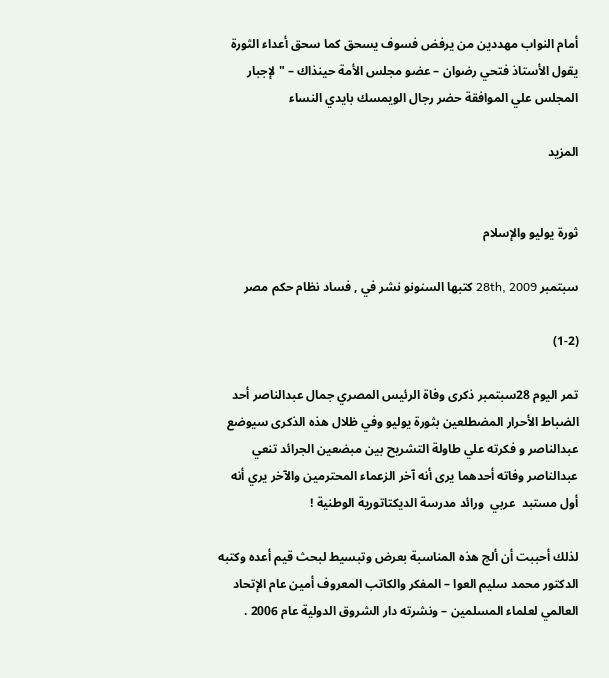أمام النواب مهددين من يرفض فسوف يسحق كما سحق أعداء الثورة يقول الأستاذ فتحي رضوان – عضو مجلس الأمة حينذاك – " لإجبار المجلس علي الموافقة حضر رجال الويمسك بايدي النساء

المزيد


ثورة يوليو والإسلام

سبتمبر 28th, 2009 كتبها السنونو نشر في , فساد نظام حكم مصر

(1-2)

تمر اليوم 28سبتمبر ذكرى وفاة الرئيس المصري جمال عبدالناصر أحد الضباط الأحرار المضطلعين بثورة يوليو وفي ظلال هذه الذكرى سيوضع عبدالناصر و فكرته علي طاولة التشريح بين مبضعين الجرائد تنعي عبدالناصر وفاته أحدهما يرى أنه آخر الزعماء المحترمين والآخر يري أنه أول مستبد  عربي  ورائد مدرسة الديكتاتورية الوطنية !

لذلك أحببت أن ألج هذه المناسبة بعرض وتبسيط لبحث قيم أعده وكتبه  الدكتور محمد سليم العوا – المفكر والكاتب المعروف أمين عام الإتحاد العالمي لعلماء المسلمين – ونشرته دار الشروق الدولية عام 2006 .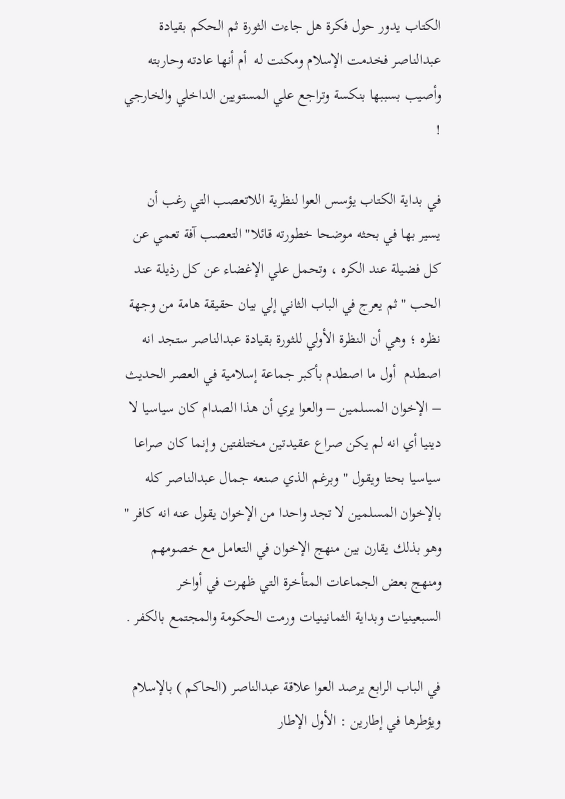الكتاب يدور حول فكرة هل جاءت الثورة ثم الحكم بقيادة عبدالناصر فخدمت الإسلام ومكنت له  أم أنها عادته وحاربته وأصيب بسببها بنكسة وتراجع علي المستويين الداخلي والخارجي !

في بداية الكتاب يؤسس العوا لنظرية اللاتعصب التي رغب أن يسير بها في بحثه موضحا خطورته قائلا" التعصب آفة تعمي عن كل فضيلة عند الكره ، وتحمل علي الإغضاء عن كل رذيلة عند الحب " ثم يعرج في الباب الثاني إلي بيان حقيقة هامة من وجهة نظره ؛ وهي أن النظرة الأولي للثورة بقيادة عبدالناصر ستجد انه اصطدم  أول ما اصطدم بأكبر جماعة إسلامية في العصر الحديث – الإخوان المسلمين – والعوا يري أن هذا الصدام كان سياسيا لا دينيا أي انه لم يكن صراع عقيدتين مختلفتين وإنما كان صراعا سياسيا بحتا ويقول " وبرغم الذي صنعه جمال عبدالناصر كله بالإخوان المسلمين لا تجد واحدا من الإخوان يقول عنه انه كافر " وهو بذلك يقارن بين منهج الإخوان في التعامل مع خصومهم ومنهج بعض الجماعات المتأخرة التي ظهرت في أواخر السبعينيات وبداية الثمانينيات ورمت الحكومة والمجتمع بالكفر .

في الباب الرابع يرصد العوا علاقة عبدالناصر (الحاكم ) بالإسلام ويؤطرها في إطارين : الأول الإطار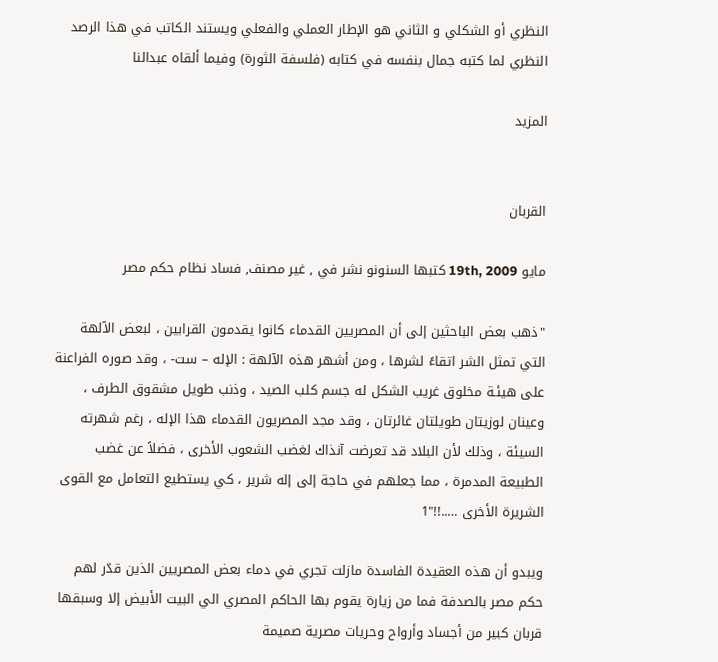النظري أو الشكلي و الثاني هو الإطار العملي والفعلي ويستند الكاتب في هذا الرصد النظري لما كتبه جمال بنفسه في كتابه (فلسفة الثورة) وفيما ألقاه عبدالنا

المزيد


القربان

مايو 19th, 2009 كتبها السنونو نشر في , غير مصنف, فساد نظام حكم مصر

"ذهب بعض الباحثين إلى أن المصريين القدماء كانوا يقدمون القرابين ، لبعض الآلهة التي تمثل الشر اتقاءً لشرها ، ومن أشهر هذه الآلهة : الإله – ست- ، وقد صوره الفراعنة على هيئـة مخلوق غريب الشكل له جسم كلب الصيد ، وذنب طويل مشقوق الطرف ، وعينان لوزيتان طويلتان غائرتان ، وقد مجد المصريون القدماء هذا الإله ، رغم شهرته السيئة ، وذلك لأن البلاد قد تعرضت آنذاك لغضب الشعوب الأخرى ، فضلاً عن غضب الطبيعة المدمرة ، مما جعلهم في حاجة إلى إله شرير ، كي يستطيع التعامل مع القوى الشريرة الأخرى …..!!"1

ويبدو أن هذه العقيدة الفاسدة مازلت تجري في دماء بعض المصريين الذين قدّر لهم حكم مصر بالصدفة فما من زيارة يقوم بها الحاكم المصري الي البيت الأبيض إلا وسبقها قربان كبير من أجساد وأرواح وحريات مصرية صميمة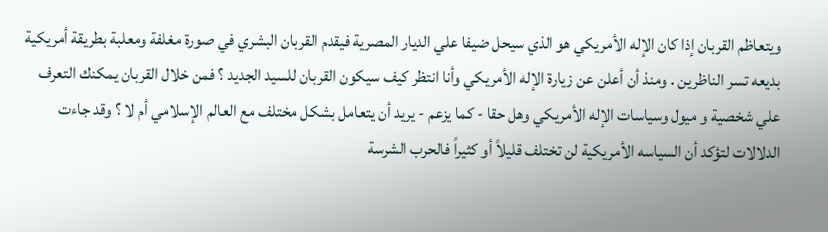ويتعاظم القربان إذا كان الإله الأمريكي هو الذي سيحل ضيفا علي الديار المصرية فيقدم القربان البشري في صورة مغلفة ومعلبة بطريقة أمريكية بديعه تسر الناظرين . ومنذ أن أعلن عن زيارة الإله الأمريكي وأنا انتظر كيف سيكون القربان للسيد الجديد ؟ فمن خلال القربان يمكنك التعرف علي شخصية و ميول وسياسات الإله الأمريكي وهل حقا - كما يزعم - يريد أن يتعامل بشكل مختلف مع العالم الإسلامي أم لا ؟ وقد جاءت الدلالات لتؤكد أن السياسه الأمريكية لن تختلف قليلاً أو كثيراً فالحرب الشرسة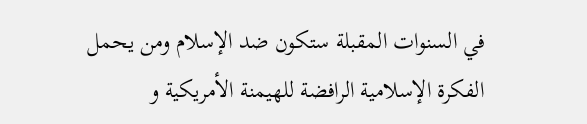في السنوات المقبلة ستكون ضد الإسلام ومن يحمل الفكرة الإسلامية الرافضة للهيمنة الأمريكية و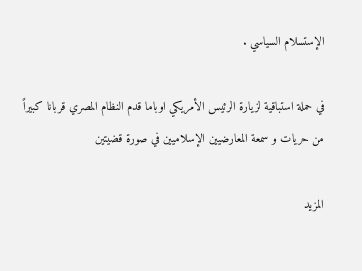الإستسلام السياسي .

في حملة استباقية لزيارة الرئيس الأمريكي اوباما قدم النظام المصري قربانا كبيراً من حريات و سمعة المعارضيين الإسلاميين في صورة قضيتين

المزيد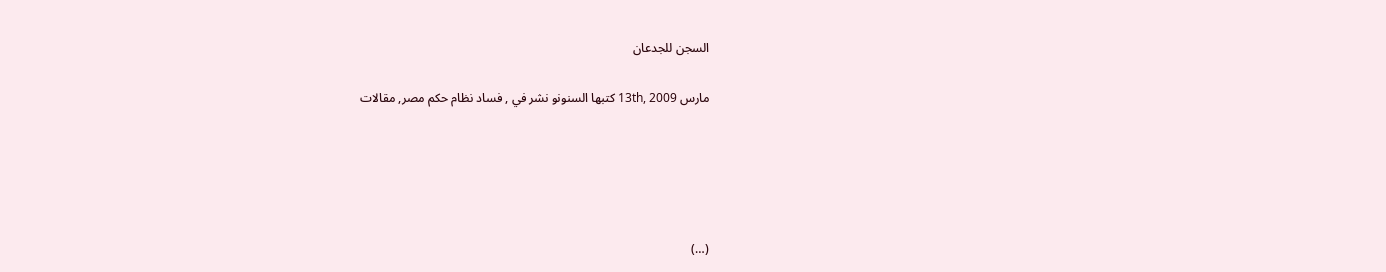السجن للجدعان

مارس 13th, 2009 كتبها السنونو نشر في , فساد نظام حكم مصر, مقالات





(…)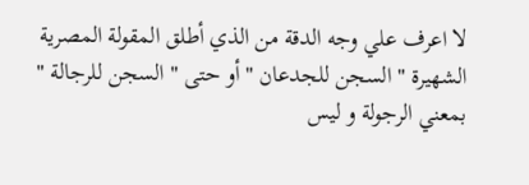لا اعرف علي وجه الدقة من الذي أطلق المقولة المصرية الشهيرة " السجن للجدعان " أو حتى " السجن للرجالة " بمعني الرجولة و ليس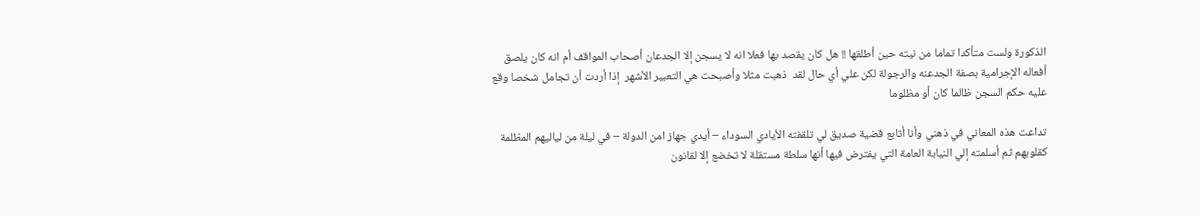الذكورة ولست متأكدا تماما من نيته حين أطلقها !! هل كان يقصد بها فعلا انه لا يسجن إلا الجدعان أصحاب المواقف أم انه كان يلصق أفعاله الإجرامية بصفة الجدعنه والرجولة لكن علي أي حال لقد  ذهبت مثلا وأصبحت هي التعبير الأشهر  إذا أردت أن تجامل شخصا وقع عليه حكم السجن ظالما كان أو مظلوما

تداعت هذه المعاني في ذهني وأنا أتابع قضية صديق لي تلقفته الأيادي السوداء – أيدي جهاز امن الدولة – في ليلة من لياليهم المظلمة كقلوبهم ثم أسلمته إلي النيابة العامة التي يفترض فيها أنها سلطة مستقلة لا تخضع إلا لقانون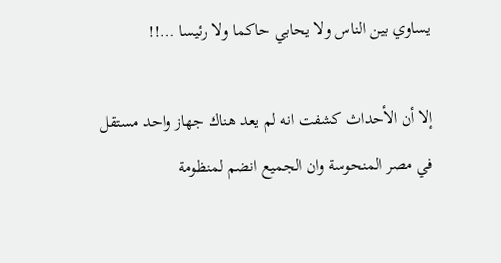يساوي بين الناس ولا يحابي حاكما ولا رئيسا …!!

إلا أن الأحداث كشفت انه لم يعد هناك جهاز واحد مستقل في مصر المنحوسة وان الجميع انضم لمنظومة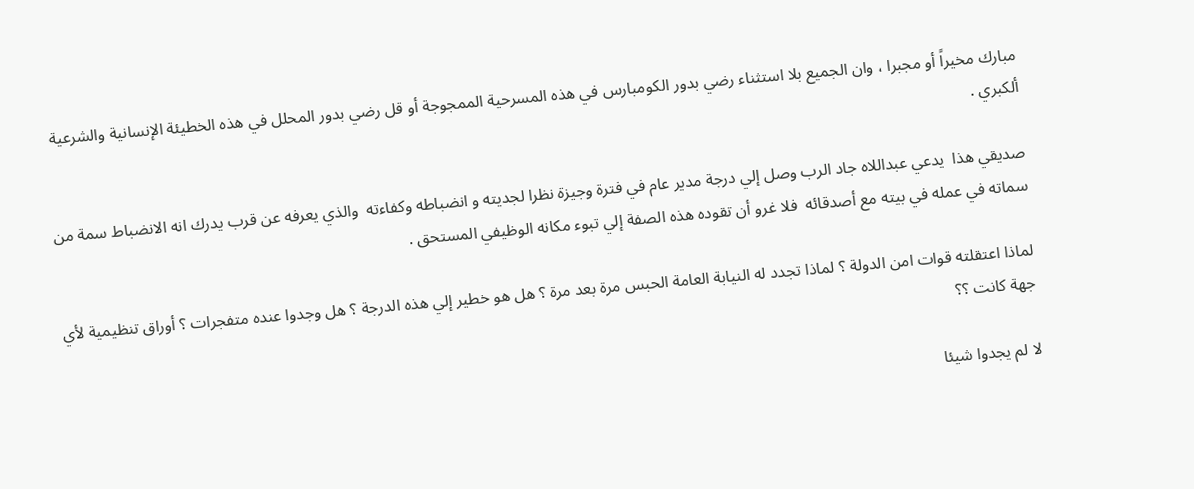مبارك مخيراً أو مجبرا ، وان الجميع بلا استثناء رضي بدور الكومبارس في هذه المسرحية الممجوجة أو قل رضي بدور المحلل في هذه الخطيئة الإنسانية والشرعية ألكبري .

صديقي هذا  يدعي عبداللاه جاد الرب وصل إلي درجة مدير عام في فترة وجيزة نظرا لجديته و انضباطه وكفاءته  والذي يعرفه عن قرب يدرك انه الانضباط سمة من سماته في عمله في بيته مع أصدقائه  فلا غرو أن تقوده هذه الصفة إلي تبوء مكانه الوظيفي المستحق .

لماذا اعتقلته قوات امن الدولة ؟ لماذا تجدد له النيابة العامة الحبس مرة بعد مرة ؟ هل هو خطير إلي هذه الدرجة ؟ هل وجدوا عنده متفجرات ؟ أوراق تنظيمية لأي جهة كانت ؟؟

لا لم يجدوا شيئا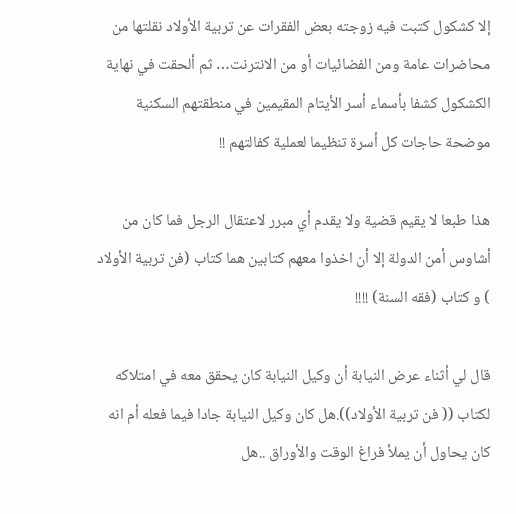إلا كشكول كتبت فيه زوجته بعض الفقرات عن تربية الأولاد نقلتها من محاضرات عامة ومن الفضائيات أو من الانترنت… ثم ألحقت في نهاية الكشكول كشفا بأسماء أسر الأيتام المقيمين في منطقتهم السكنية موضحة حاجات كل أسرة تنظيما لعملية كفالتهم !!

هذا طبعا لا يقيم قضية ولا يقدم أي مبرر لاعتقال الرجل فما كان من أشاوس أمن الدولة إلا أن اخذوا معهم كتابين هما كتاب (فن تربية الأولاد ) و كتاب (فقه السنة) !!!!

قال لي أثناء عرض النيابة أن وكيل النيابة كان يحقق معه في امتلاكه لكتاب (( فن تربية الأولاد)).هل كان وكيل النيابة جادا فيما فعله أم انه كان يحاول أن يملأ فراغ الوقت والأوراق ..هل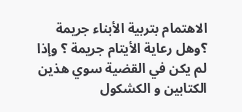الاهتمام بتربية الأبناء جريمة ؟وهل رعاية الأيتام جريمة ؟ وإذا لم يكن في القضية سوي هذين الكتابين و الكشكول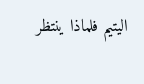اليتيم فلماذا ينتظر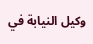وكيل النيابة في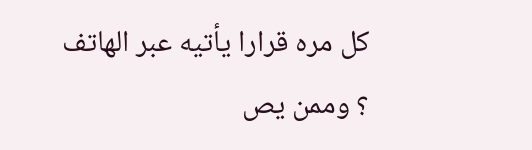كل مره قرارا يأتيه عبر الهاتف ؟ وممن يص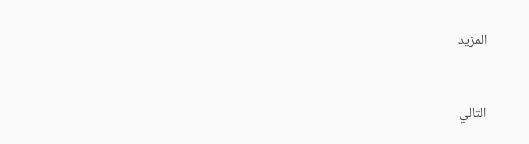المزيد


التالي